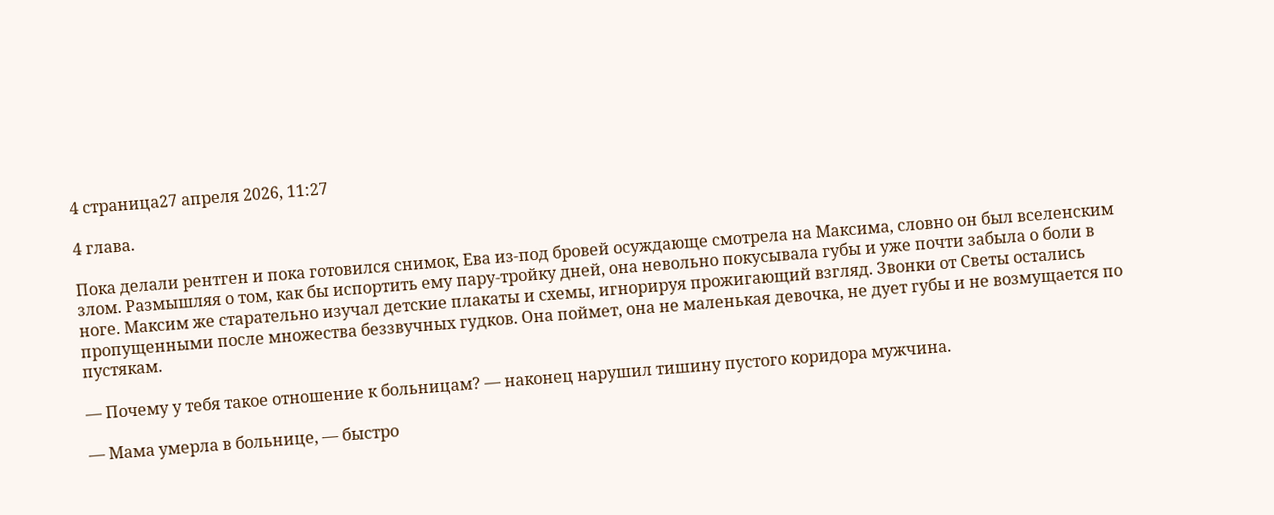4 страница27 апреля 2026, 11:27

4 глава.

Пока делали рентген и пока готовился снимок, Ева из-под бровей осуждающе смотрела на Максима, словно он был вселенским злом. Размышляя о том, как бы испортить ему пару-тройку дней, она невольно покусывала губы и уже почти забыла о боли в ноге. Максим же старательно изучал детские плакаты и схемы, игнорируя прожигающий взгляд. Звонки от Светы остались пропущенными после множества беззвучных гудков. Она поймет, она не маленькая девочка, не дует губы и не возмущается по пустякам.

— Почему у тебя такое отношение к больницам? — наконец нарушил тишину пустого коридора мужчина.

— Мама умерла в больнице, — быстро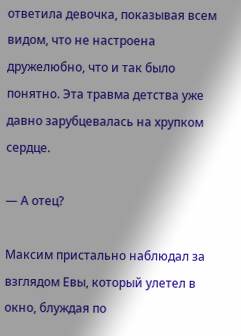ответила девочка, показывая всем видом, что не настроена дружелюбно, что и так было понятно. Эта травма детства уже давно зарубцевалась на хрупком сердце.

— А отец?

Максим пристально наблюдал за взглядом Евы, который улетел в окно, блуждая по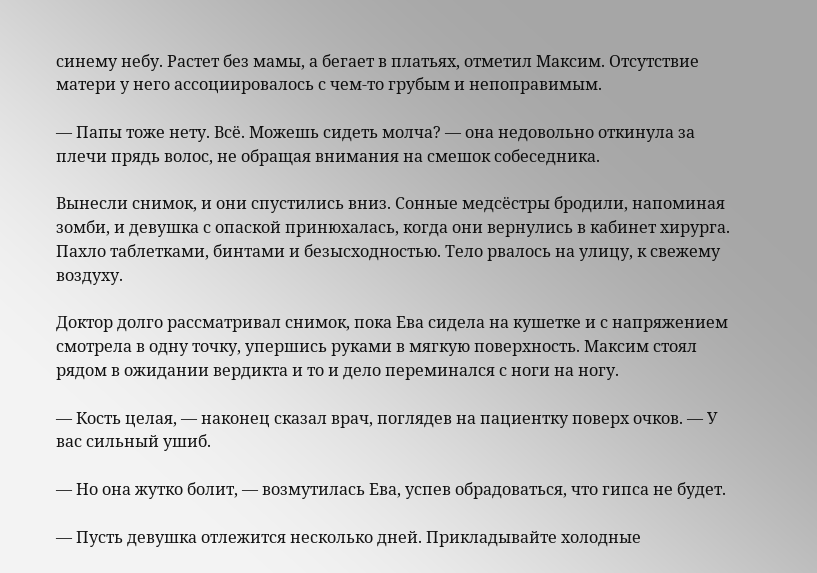синему небу. Растет без мамы, а бегает в платьях, отметил Максим. Отсутствие матери у него ассоциировалось с чем-то грубым и непоправимым.

— Папы тоже нету. Всё. Можешь сидеть молча? — она недовольно откинула за плечи прядь волос, не обращая внимания на смешок собеседника.

Вынесли снимок, и они спустились вниз. Сонные медсёстры бродили, напоминая зомби, и девушка с опаской принюхалась, когда они вернулись в кабинет хирурга. Пахло таблетками, бинтами и безысходностью. Тело рвалось на улицу, к свежему воздуху.

Доктор долго рассматривал снимок, пока Ева сидела на кушетке и с напряжением смотрела в одну точку, упершись руками в мягкую поверхность. Максим стоял рядом в ожидании вердикта и то и дело переминался с ноги на ногу.

— Кость целая, — наконец сказал врач, поглядев на пациентку поверх очков. — У вас сильный ушиб.

— Но она жутко болит, — возмутилась Ева, успев обрадоваться, что гипса не будет.

— Пусть девушка отлежится несколько дней. Прикладывайте холодные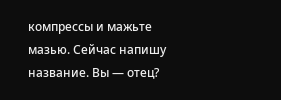компрессы и мажьте мазью. Сейчас напишу название. Вы — отец?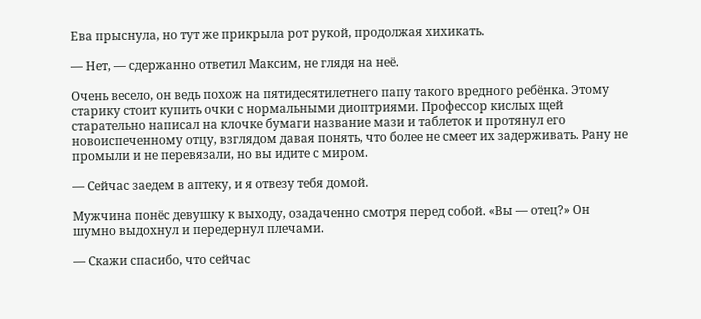Ева прыснула, но тут же прикрыла рот рукой, продолжая хихикать.

— Нет, — сдержанно ответил Максим, не глядя на неё.

Очень весело, он ведь похож на пятидесятилетнего папу такого вредного ребёнка. Этому старику стоит купить очки с нормальными диоптриями. Профессор кислых щей старательно написал на клочке бумаги название мази и таблеток и протянул его новоиспеченному отцу, взглядом давая понять, что более не смеет их задерживать. Рану не промыли и не перевязали, но вы идите с миром.

— Сейчас заедем в аптеку, и я отвезу тебя домой.

Мужчина понёс девушку к выходу, озадаченно смотря перед собой. «Вы — отец?» Он шумно выдохнул и передернул плечами.

— Скажи спасибо, что сейчас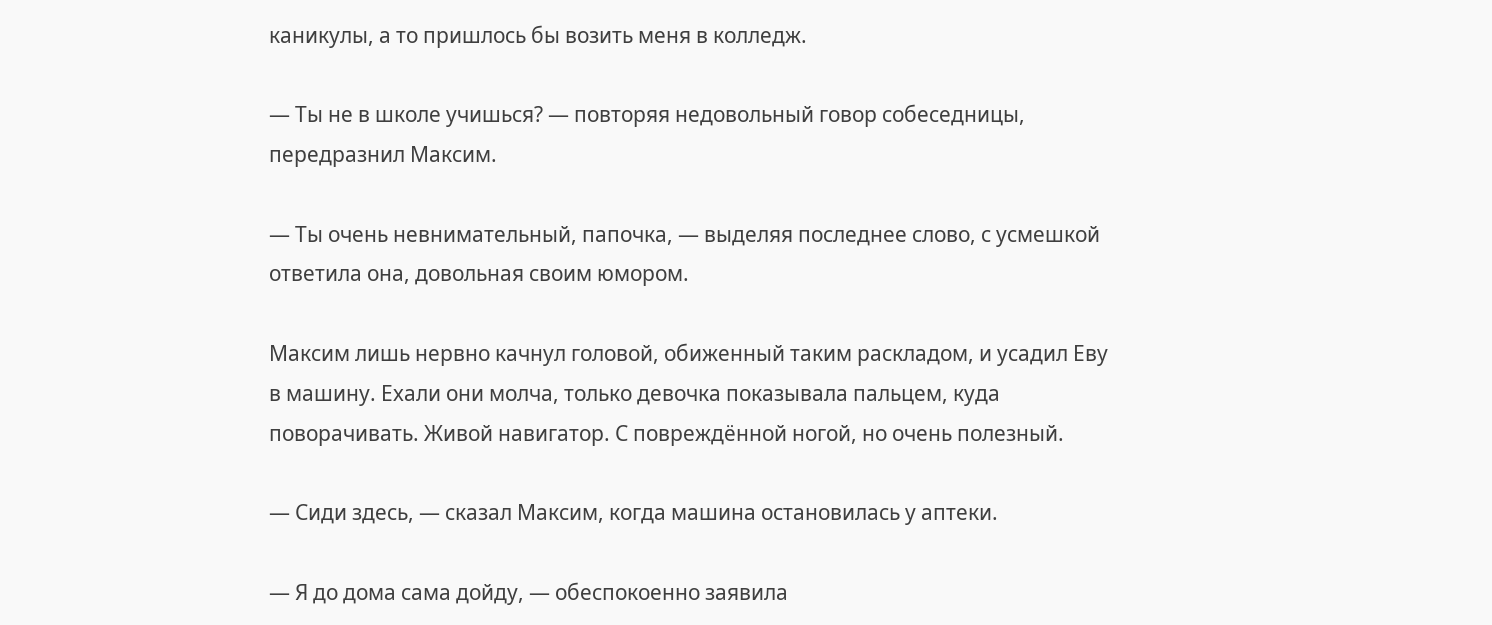каникулы, а то пришлось бы возить меня в колледж.

— Ты не в школе учишься? — повторяя недовольный говор собеседницы, передразнил Максим.

— Ты очень невнимательный, папочка, — выделяя последнее слово, с усмешкой ответила она, довольная своим юмором.

Максим лишь нервно качнул головой, обиженный таким раскладом, и усадил Еву в машину. Ехали они молча, только девочка показывала пальцем, куда поворачивать. Живой навигатор. С повреждённой ногой, но очень полезный.

— Сиди здесь, — сказал Максим, когда машина остановилась у аптеки.

— Я до дома сама дойду, — обеспокоенно заявила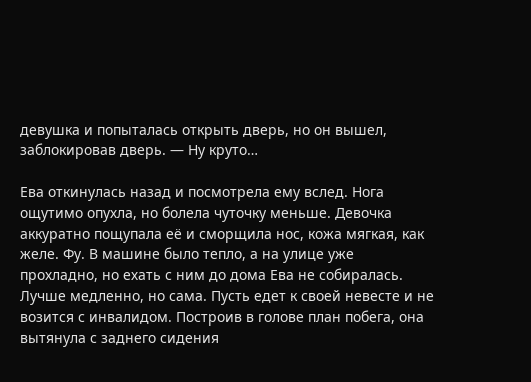девушка и попыталась открыть дверь, но он вышел, заблокировав дверь. — Ну круто…

Ева откинулась назад и посмотрела ему вслед. Нога ощутимо опухла, но болела чуточку меньше. Девочка аккуратно пощупала её и сморщила нос, кожа мягкая, как желе. Фу. В машине было тепло, а на улице уже прохладно, но ехать с ним до дома Ева не собиралась. Лучше медленно, но сама. Пусть едет к своей невесте и не возится с инвалидом. Построив в голове план побега, она вытянула с заднего сидения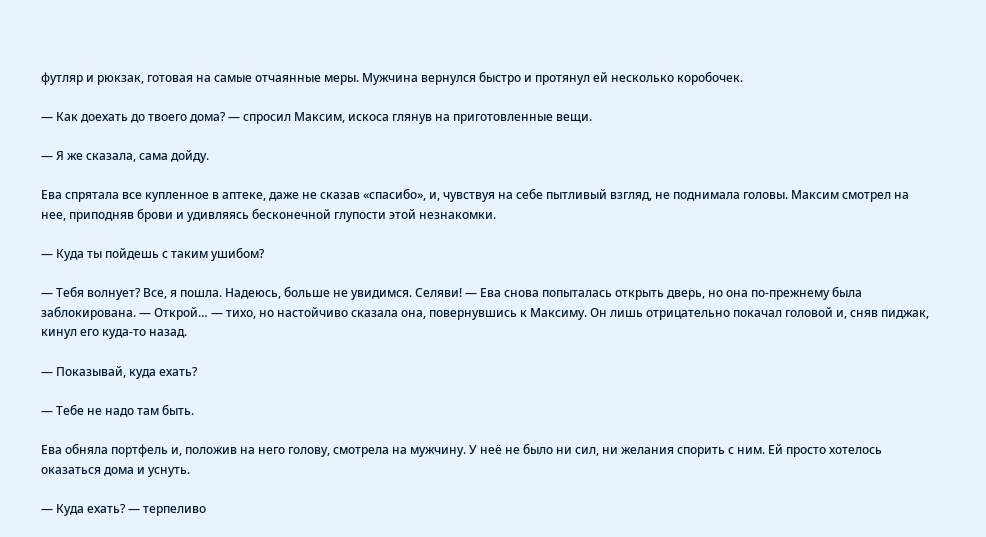футляр и рюкзак, готовая на самые отчаянные меры. Мужчина вернулся быстро и протянул ей несколько коробочек.

— Как доехать до твоего дома? — спросил Максим, искоса глянув на приготовленные вещи.

— Я же сказала, сама дойду.

Ева спрятала все купленное в аптеке, даже не сказав «спасибо», и, чувствуя на себе пытливый взгляд, не поднимала головы. Максим смотрел на нее, приподняв брови и удивляясь бесконечной глупости этой незнакомки.

— Куда ты пойдешь с таким ушибом?

— Тебя волнует? Все, я пошла. Надеюсь, больше не увидимся. Селяви! — Ева снова попыталась открыть дверь, но она по-прежнему была заблокирована. — Открой… — тихо, но настойчиво сказала она, повернувшись к Максиму. Он лишь отрицательно покачал головой и, сняв пиджак, кинул его куда-то назад.

— Показывай, куда ехать?

— Тебе не надо там быть.

Ева обняла портфель и, положив на него голову, смотрела на мужчину. У неё не было ни сил, ни желания спорить с ним. Ей просто хотелось оказаться дома и уснуть.

— Куда ехать? — терпеливо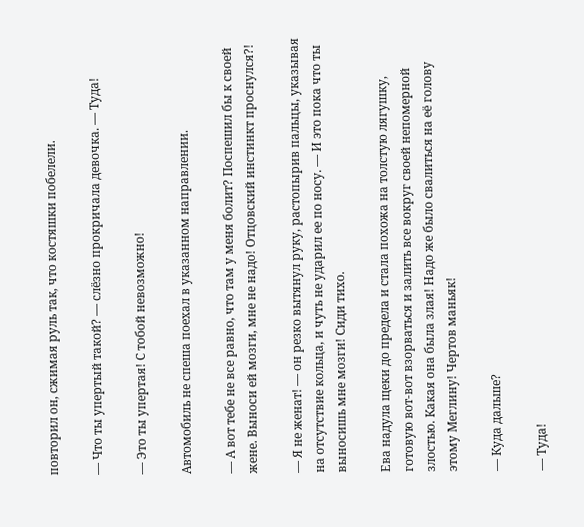повторил он, сжимая руль так, что костяшки побелели.

— Что ты упертый такой? — слёзно прокричала девочка. — Туда!

— Это ты упертая! С тобой невозможно!

Автомобиль не спеша поехал в указанном направлении.

— А вот тебе не все равно, что там у меня болит? Поспешил бы к своей жене. Выноси ей мозги, мне не надо! Отцовский инстинкт проснулся?!

— Я не женат! — он резко вытянул руку, растопырив пальцы, указывая на отсутствие кольца, и чуть не ударил ее по носу. — И это пока что ты выносишь мне мозги! Сиди тихо.

Ева надула щеки до предела и стала похожа на толстую лягушку, готовую вот-вот взорваться и залить все вокруг своей непомерной злостью. Какая она была злая! Надо же было свалиться на её голову этому Меглину! Чертов маньяк!

— Куда дальше?

— Туда!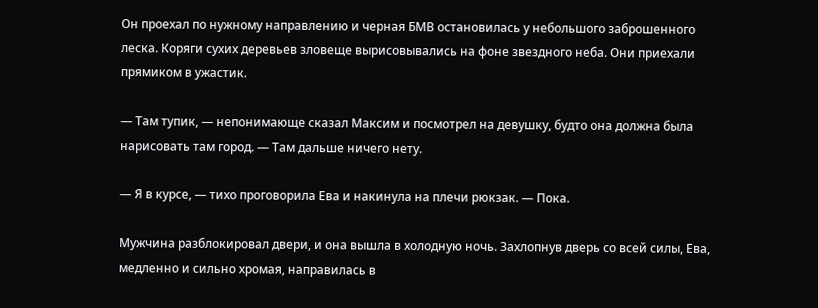Он проехал по нужному направлению и черная БМВ остановилась у небольшого заброшенного леска. Коряги сухих деревьев зловеще вырисовывались на фоне звездного неба. Они приехали прямиком в ужастик.

— Там тупик, — непонимающе сказал Максим и посмотрел на девушку, будто она должна была нарисовать там город. — Там дальше ничего нету.

— Я в курсе, — тихо проговорила Ева и накинула на плечи рюкзак. — Пока.

Мужчина разблокировал двери, и она вышла в холодную ночь. Захлопнув дверь со всей силы, Ева, медленно и сильно хромая, направилась в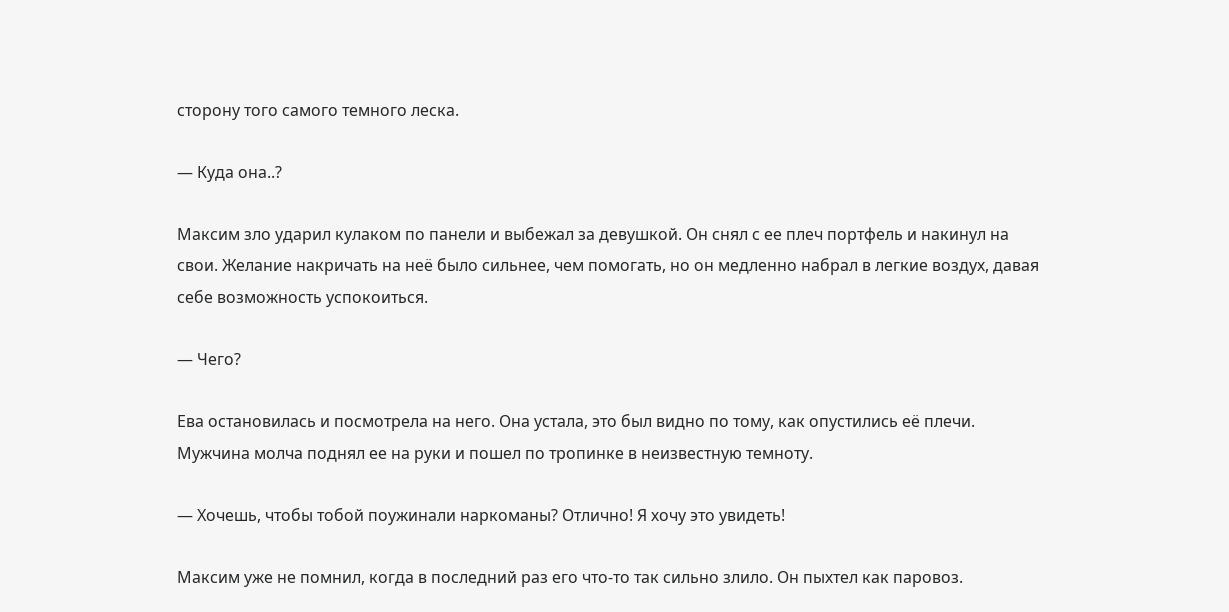сторону того самого темного леска.

— Куда она..?

Максим зло ударил кулаком по панели и выбежал за девушкой. Он снял с ее плеч портфель и накинул на свои. Желание накричать на неё было сильнее, чем помогать, но он медленно набрал в легкие воздух, давая себе возможность успокоиться.

— Чего?

Ева остановилась и посмотрела на него. Она устала, это был видно по тому, как опустились её плечи. Мужчина молча поднял ее на руки и пошел по тропинке в неизвестную темноту.

— Хочешь, чтобы тобой поужинали наркоманы? Отлично! Я хочу это увидеть!

Максим уже не помнил, когда в последний раз его что-то так сильно злило. Он пыхтел как паровоз.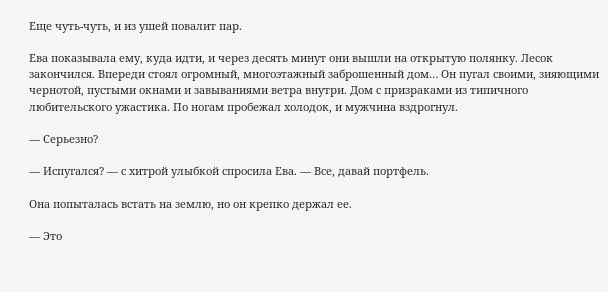Еще чуть-чуть, и из ушей повалит пар.

Ева показывала ему, куда идти, и через десять минут они вышли на открытую полянку. Лесок закончился. Впереди стоял огромный, многоэтажный заброшенный дом… Он пугал своими, зияющими чернотой, пустыми окнами и завываниями ветра внутри. Дом с призраками из типичного любительского ужастика. По ногам пробежал холодок, и мужчина вздрогнул.

— Серьезно?

— Испугался? — с хитрой улыбкой спросила Ева. — Все, давай портфель.

Она попыталась встать на землю, но он крепко держал ее.

— Это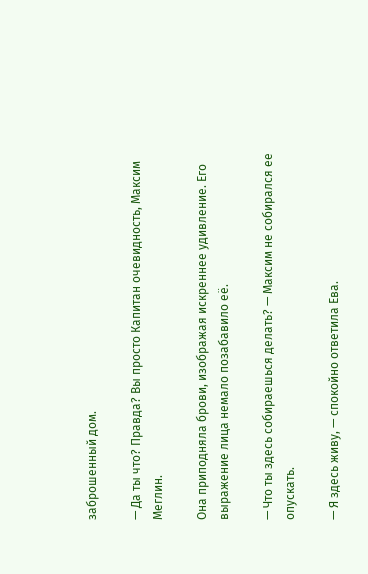заброшенный дом.

— Да ты что? Правда? Вы просто Капитан очевидность, Максим Меглин.

Она приподняла брови, изображая искреннее удивление. Его выражение лица немало позабавило её.

— Что ты здесь собираешься делать? — Максим не собирался ее опускать.

— Я здесь живу, — спокойно ответила Ева.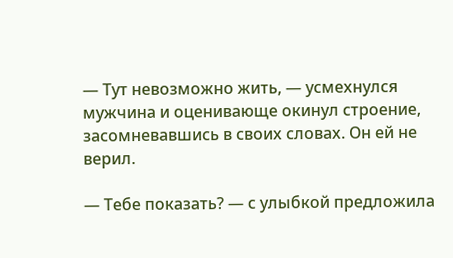— Тут невозможно жить, — усмехнулся мужчина и оценивающе окинул строение, засомневавшись в своих словах. Он ей не верил.

— Тебе показать? — с улыбкой предложила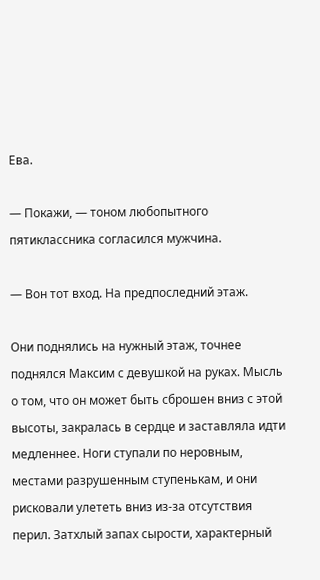Ева.

— Покажи, — тоном любопытного пятиклассника согласился мужчина.

— Вон тот вход. На предпоследний этаж.

Они поднялись на нужный этаж, точнее поднялся Максим с девушкой на руках. Мысль о том, что он может быть сброшен вниз с этой высоты, закралась в сердце и заставляла идти медленнее. Ноги ступали по неровным, местами разрушенным ступенькам, и они рисковали улететь вниз из-за отсутствия перил. Затхлый запах сырости, характерный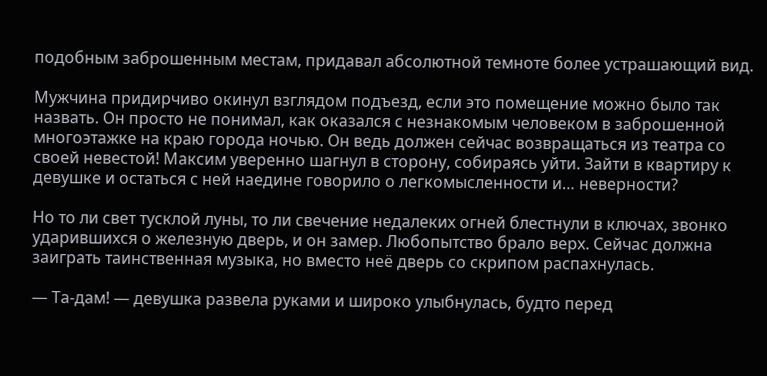подобным заброшенным местам, придавал абсолютной темноте более устрашающий вид.

Мужчина придирчиво окинул взглядом подъезд, если это помещение можно было так назвать. Он просто не понимал, как оказался с незнакомым человеком в заброшенной многоэтажке на краю города ночью. Он ведь должен сейчас возвращаться из театра со своей невестой! Максим уверенно шагнул в сторону, собираясь уйти. Зайти в квартиру к девушке и остаться с ней наедине говорило о легкомысленности и… неверности?

Но то ли свет тусклой луны, то ли свечение недалеких огней блестнули в ключах, звонко ударившихся о железную дверь, и он замер. Любопытство брало верх. Сейчас должна заиграть таинственная музыка, но вместо неё дверь со скрипом распахнулась.

— Та-дам! — девушка развела руками и широко улыбнулась, будто перед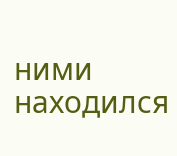ними находился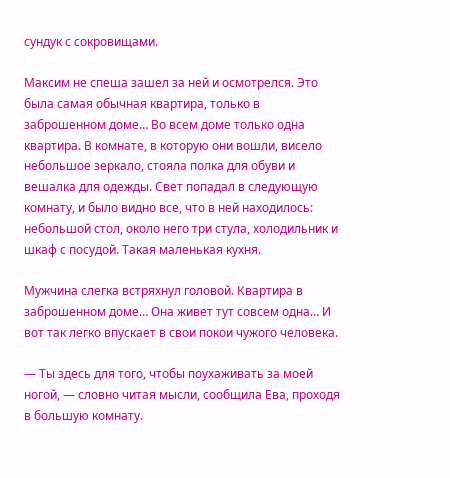сундук с сокровищами.

Максим не спеша зашел за ней и осмотрелся. Это была самая обычная квартира, только в заброшенном доме… Во всем доме только одна квартира. В комнате, в которую они вошли, висело небольшое зеркало, стояла полка для обуви и вешалка для одежды. Свет попадал в следующую комнату, и было видно все, что в ней находилось: небольшой стол, около него три стула, холодильник и шкаф с посудой. Такая маленькая кухня.

Мужчина слегка встряхнул головой. Квартира в заброшенном доме… Она живет тут совсем одна… И вот так легко впускает в свои покои чужого человека.

— Ты здесь для того, чтобы поухаживать за моей ногой, — словно читая мысли, сообщила Ева, проходя в большую комнату.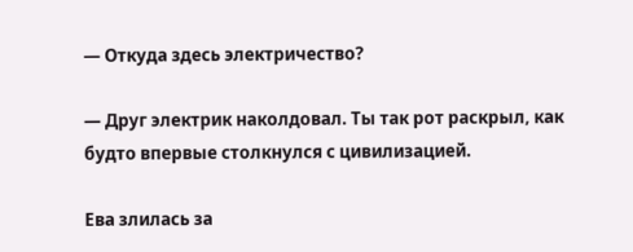— Откуда здесь электричество?

— Друг электрик наколдовал. Ты так рот раскрыл, как будто впервые столкнулся с цивилизацией.

Ева злилась за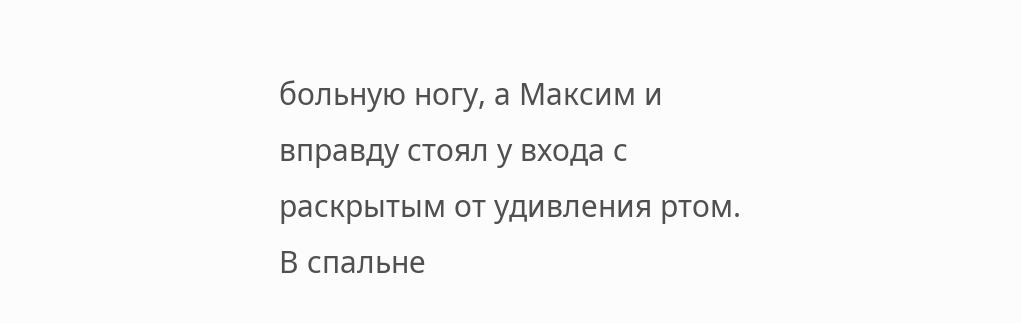больную ногу, а Максим и вправду стоял у входа с раскрытым от удивления ртом. В спальне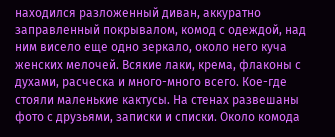находился разложенный диван, аккуратно заправленный покрывалом, комод с одеждой, над ним висело еще одно зеркало, около него куча женских мелочей. Всякие лаки, крема, флаконы с духами, расческа и много-много всего. Кое-где стояли маленькие кактусы. На стенах развешаны фото с друзьями, записки и списки. Около комода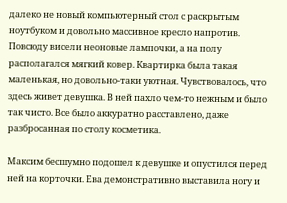далеко не новый компьютерный стол с раскрытым ноутбуком и довольно массивное кресло напротив. Повсюду висели неоновые лампочки, а на полу располагался мягкий ковер. Квартирка была такая маленькая, но довольно-таки уютная. Чувствовалось, что здесь живет девушка. В ней пахло чем-то нежным и было так чисто. Все было аккуратно расставлено, даже разбросанная по столу косметика.

Максим бесшумно подошел к девушке и опустился перед ней на корточки. Ева демонстративно выставила ногу и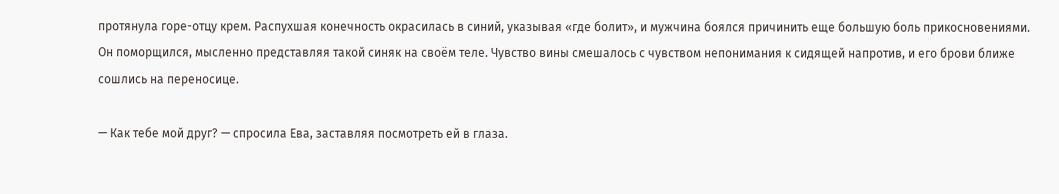протянула горе-отцу крем. Распухшая конечность окрасилась в синий, указывая «где болит», и мужчина боялся причинить еще большую боль прикосновениями. Он поморщился, мысленно представляя такой синяк на своём теле. Чувство вины смешалось с чувством непонимания к сидящей напротив, и его брови ближе сошлись на переносице.

— Как тебе мой друг? — спросила Ева, заставляя посмотреть ей в глаза.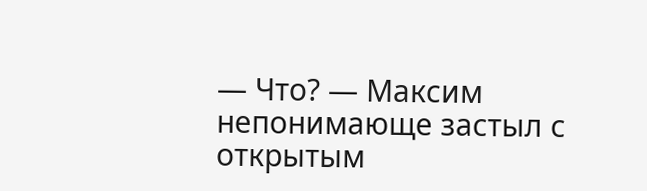— Что? — Максим непонимающе застыл с открытым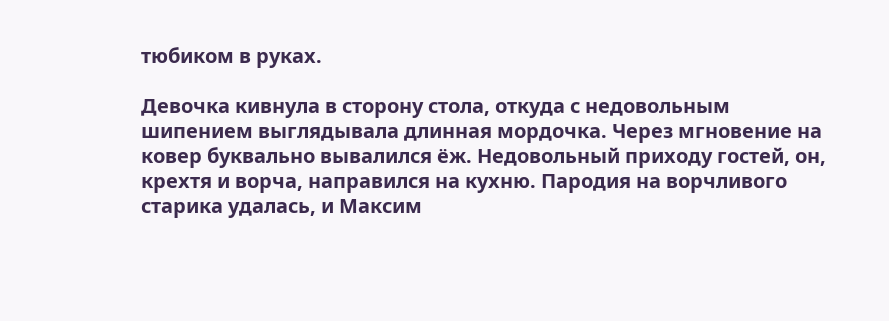тюбиком в руках.

Девочка кивнула в сторону стола, откуда с недовольным шипением выглядывала длинная мордочка. Через мгновение на ковер буквально вывалился ёж. Недовольный приходу гостей, он, крехтя и ворча, направился на кухню. Пародия на ворчливого старика удалась, и Максим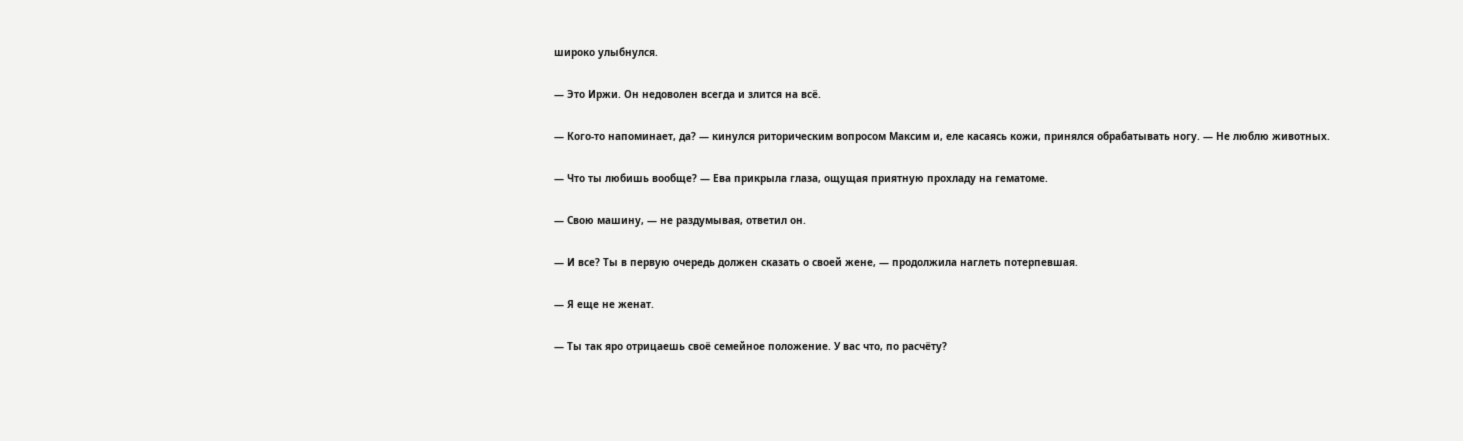широко улыбнулся.

— Это Иржи. Он недоволен всегда и злится на всё.

— Кого-то напоминает, да? — кинулся риторическим вопросом Максим и, еле касаясь кожи, принялся обрабатывать ногу. — Не люблю животных.

— Что ты любишь вообще? — Ева прикрыла глаза, ощущая приятную прохладу на гематоме.

— Свою машину, — не раздумывая, ответил он.

— И все? Ты в первую очередь должен сказать о своей жене, — продолжила наглеть потерпевшая.

— Я еще не женат.

— Ты так яро отрицаешь своё семейное положение. У вас что, по расчёту?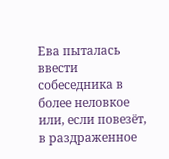Ева пыталась ввести собеседника в более неловкое или, если повезёт, в раздраженное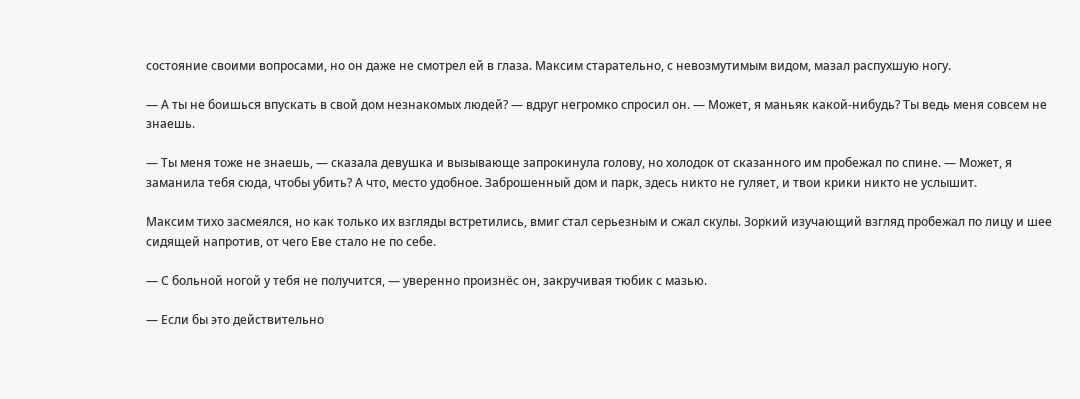состояние своими вопросами, но он даже не смотрел ей в глаза. Максим старательно, с невозмутимым видом, мазал распухшую ногу.

— А ты не боишься впускать в свой дом незнакомых людей? — вдруг негромко спросил он. — Может, я маньяк какой-нибудь? Ты ведь меня совсем не знаешь.

— Ты меня тоже не знаешь, — сказала девушка и вызывающе запрокинула голову, но холодок от сказанного им пробежал по спине. — Может, я заманила тебя сюда, чтобы убить? А что, место удобное. Заброшенный дом и парк, здесь никто не гуляет, и твои крики никто не услышит.

Максим тихо засмеялся, но как только их взгляды встретились, вмиг стал серьезным и сжал скулы. Зоркий изучающий взгляд пробежал по лицу и шее сидящей напротив, от чего Еве стало не по себе.

— С больной ногой у тебя не получится, — уверенно произнёс он, закручивая тюбик с мазью.

— Если бы это действительно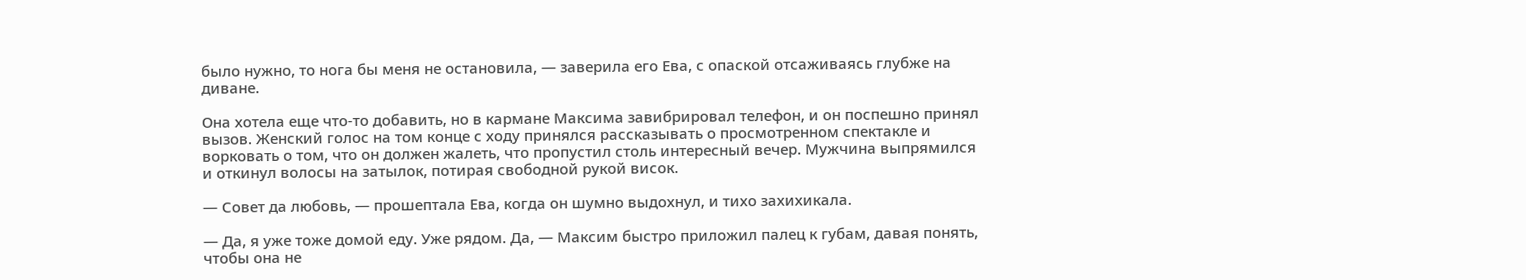было нужно, то нога бы меня не остановила, — заверила его Ева, с опаской отсаживаясь глубже на диване.

Она хотела еще что-то добавить, но в кармане Максима завибрировал телефон, и он поспешно принял вызов. Женский голос на том конце с ходу принялся рассказывать о просмотренном спектакле и ворковать о том, что он должен жалеть, что пропустил столь интересный вечер. Мужчина выпрямился и откинул волосы на затылок, потирая свободной рукой висок.

— Совет да любовь, — прошептала Ева, когда он шумно выдохнул, и тихо захихикала.

— Да, я уже тоже домой еду. Уже рядом. Да, — Максим быстро приложил палец к губам, давая понять, чтобы она не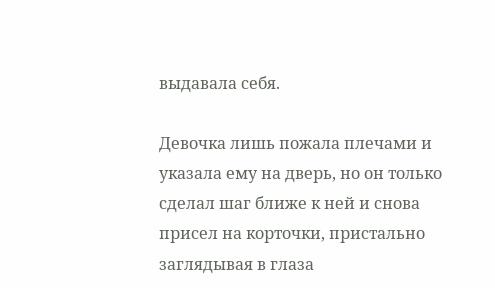выдавала себя.

Девочка лишь пожала плечами и указала ему на дверь, но он только сделал шаг ближе к ней и снова присел на корточки, пристально заглядывая в глаза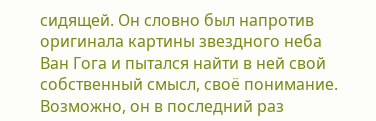сидящей. Он словно был напротив оригинала картины звездного неба Ван Гога и пытался найти в ней свой собственный смысл, своё понимание. Возможно, он в последний раз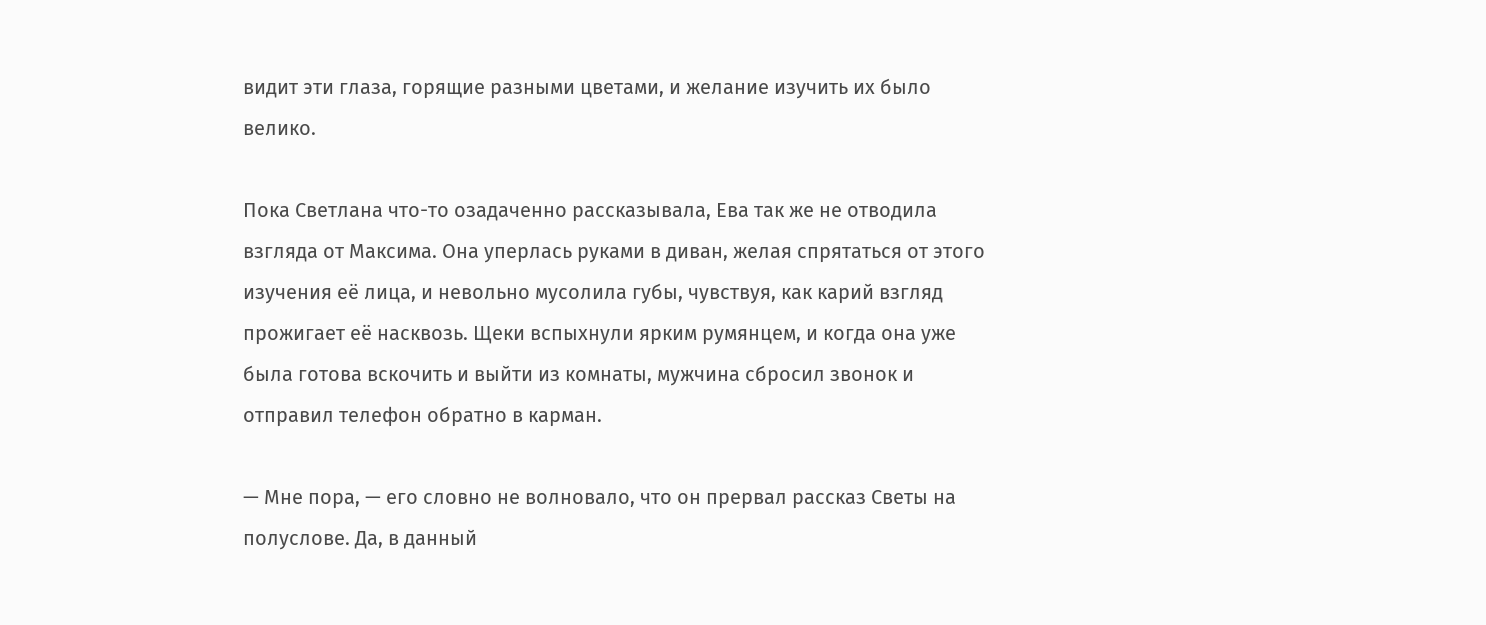видит эти глаза, горящие разными цветами, и желание изучить их было велико.

Пока Светлана что-то озадаченно рассказывала, Ева так же не отводила взгляда от Максима. Она уперлась руками в диван, желая спрятаться от этого изучения её лица, и невольно мусолила губы, чувствуя, как карий взгляд прожигает её насквозь. Щеки вспыхнули ярким румянцем, и когда она уже была готова вскочить и выйти из комнаты, мужчина сбросил звонок и отправил телефон обратно в карман.

— Мне пора, — его словно не волновало, что он прервал рассказ Светы на полуслове. Да, в данный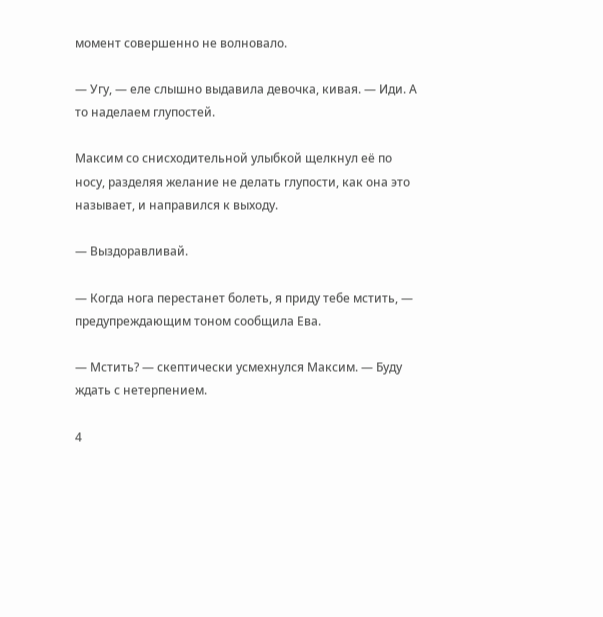момент совершенно не волновало.

— Угу, — еле слышно выдавила девочка, кивая. — Иди. А то наделаем глупостей.

Максим со снисходительной улыбкой щелкнул её по носу, разделяя желание не делать глупости, как она это называет, и направился к выходу.

— Выздоравливай.

— Когда нога перестанет болеть, я приду тебе мстить, — предупреждающим тоном сообщила Ева.

— Мстить? — скептически усмехнулся Максим. — Буду ждать с нетерпением.

4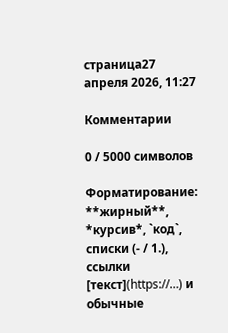страница27 апреля 2026, 11:27

Комментарии

0 / 5000 символов

Форматирование: **жирный**, *курсив*, `код`, списки (- / 1.), ссылки [текст](https://…) и обычные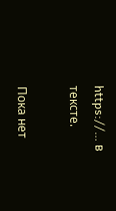https://… в тексте.

Пока нет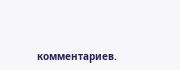комментариев.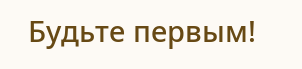Будьте первым!